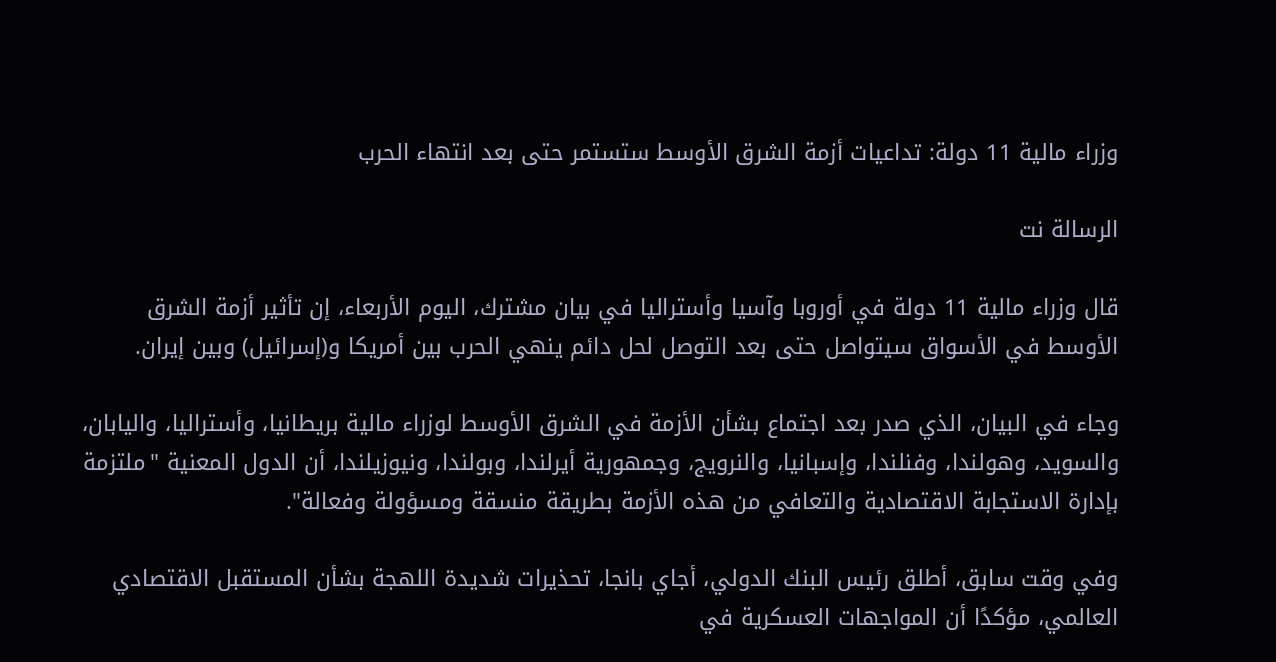وزراء مالية 11 دولة: تداعيات أزمة الشرق الأوسط ستستمر حتى بعد انتهاء الحرب

الرسالة نت

قال وزراء مالية 11 دولة في أوروبا وآسيا وأستراليا في بيان مشترك، اليوم الأربعاء، إن تأثير أزمة الشرق الأوسط في الأسواق سيتواصل حتى بعد التوصل لحل دائم ينهي الحرب بين أمريكا و(إسرائيل) وبين إيران.

وجاء في البيان، الذي صدر بعد اجتماع بشأن الأزمة في الشرق الأوسط لوزراء مالية بريطانيا، وأستراليا، واليابان، والسويد، وهولندا، وفنلندا، وإسبانيا، والنرويج، وجمهورية أيرلندا، وبولندا، ونيوزيلندا، أن الدول المعنية "ملتزمة بإدارة الاستجابة الاقتصادية والتعافي من هذه الأزمة بطريقة منسقة ومسؤولة وفعالة".

وفي وقت سابق، أطلق رئيس البنك الدولي، أجاي بانجا، تحذيرات شديدة اللهجة بشأن المستقبل الاقتصادي العالمي، مؤكدًا أن المواجهات العسكرية في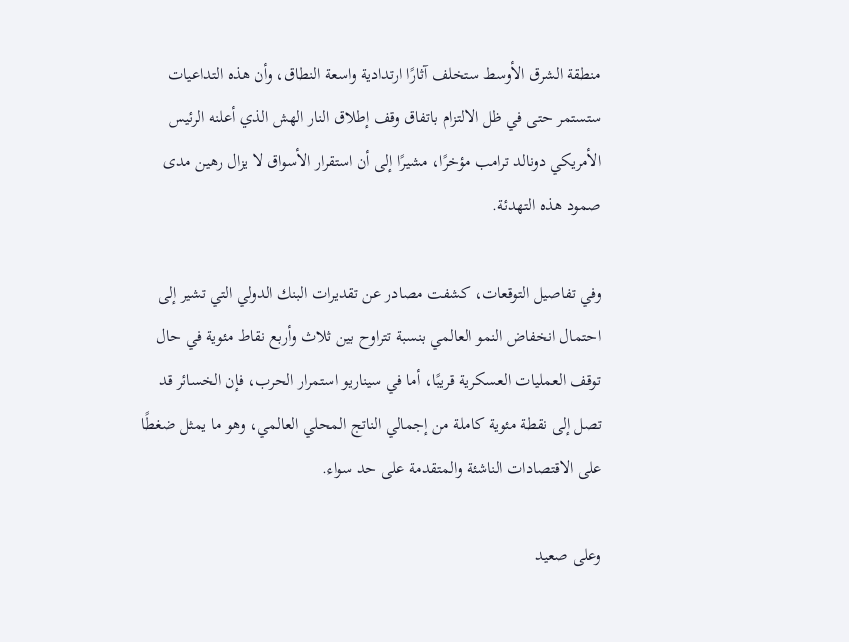منطقة الشرق الأوسط ستخلف آثارًا ارتدادية واسعة النطاق، وأن هذه التداعيات ستستمر حتى في ظل الالتزام باتفاق وقف إطلاق النار الهش الذي أعلنه الرئيس الأمريكي دونالد ترامب مؤخرًا، مشيرًا إلى أن استقرار الأسواق لا يزال رهين مدى صمود هذه التهدئة.

وفي تفاصيل التوقعات، كشفت مصادر عن تقديرات البنك الدولي التي تشير إلى احتمال انخفاض النمو العالمي بنسبة تتراوح بين ثلاث وأربع نقاط مئوية في حال توقف العمليات العسكرية قريبًا، أما في سيناريو استمرار الحرب، فإن الخسائر قد تصل إلى نقطة مئوية كاملة من إجمالي الناتج المحلي العالمي، وهو ما يمثل ضغطًا على الاقتصادات الناشئة والمتقدمة على حد سواء.

وعلى صعيد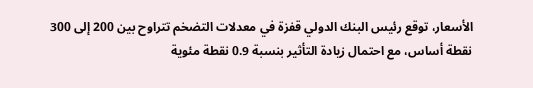الأسعار، توقع رئيس البنك الدولي قفزة في معدلات التضخم تتراوح بين 200 إلى 300 نقطة أساس، مع احتمال زيادة التأثير بنسبة 0.9 نقطة مئوية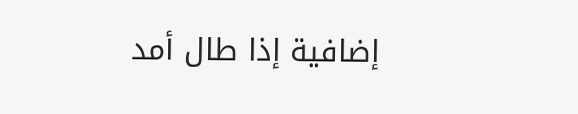إضافية إذا طال أمد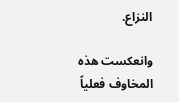النزاع.

وانعكست هذه المخاوف فعلياً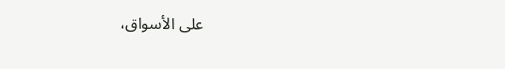على الأسواق،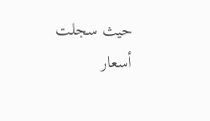حيث سجلت أسعار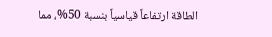الطاقة ارتفاعاً قياسياً بنسبة 50%، مما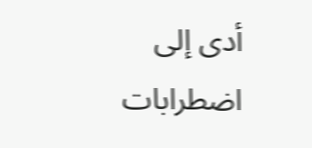أدى إلى اضطرابات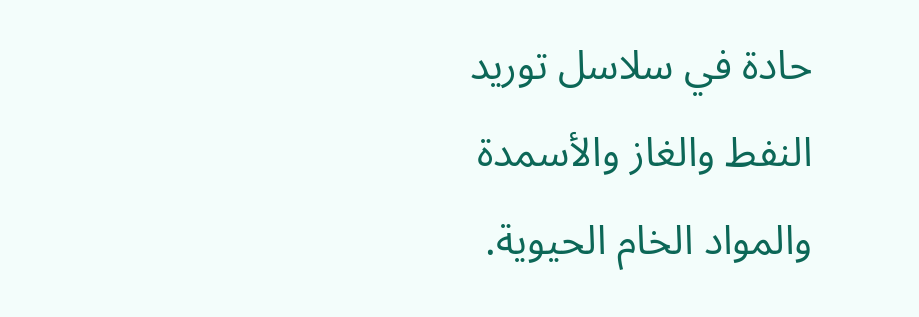حادة في سلاسل توريد النفط والغاز والأسمدة والمواد الخام الحيوية.